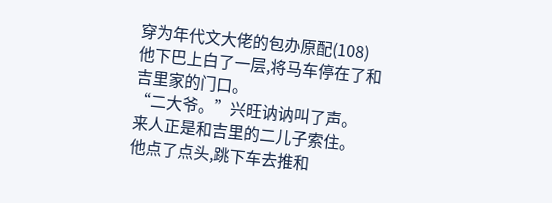穿为年代文大佬的包办原配(108)
他下巴上白了一层,将马车停在了和吉里家的门口。
“二大爷。”兴旺讷讷叫了声。
来人正是和吉里的二儿子索住。
他点了点头,跳下车去推和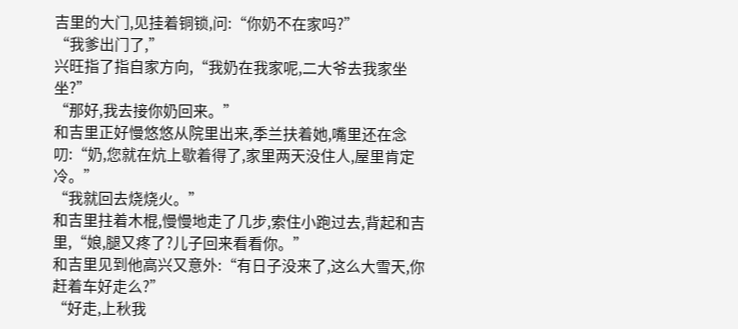吉里的大门,见挂着铜锁,问:“你奶不在家吗?”
“我爹出门了,”
兴旺指了指自家方向,“我奶在我家呢,二大爷去我家坐坐?”
“那好,我去接你奶回来。”
和吉里正好慢悠悠从院里出来,季兰扶着她,嘴里还在念叨:“奶,您就在炕上歇着得了,家里两天没住人,屋里肯定冷。”
“我就回去烧烧火。”
和吉里拄着木棍,慢慢地走了几步,索住小跑过去,背起和吉里,“娘,腿又疼了?儿子回来看看你。”
和吉里见到他高兴又意外:“有日子没来了,这么大雪天,你赶着车好走么?”
“好走,上秋我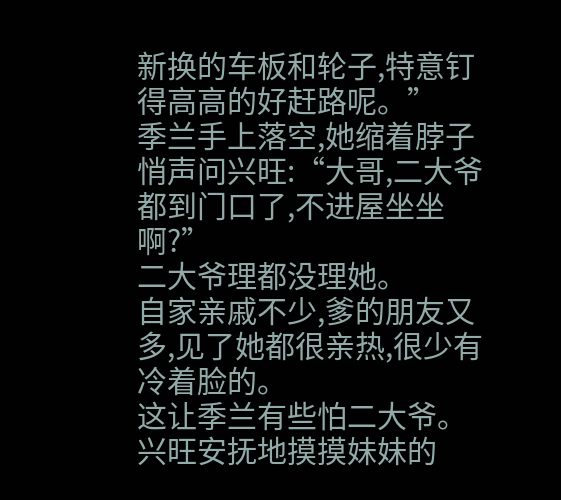新换的车板和轮子,特意钉得高高的好赶路呢。”
季兰手上落空,她缩着脖子悄声问兴旺:“大哥,二大爷都到门口了,不进屋坐坐啊?”
二大爷理都没理她。
自家亲戚不少,爹的朋友又多,见了她都很亲热,很少有冷着脸的。
这让季兰有些怕二大爷。
兴旺安抚地摸摸妹妹的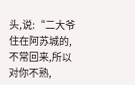头,说:“二大爷住在阿苏城的,不常回来,所以对你不熟,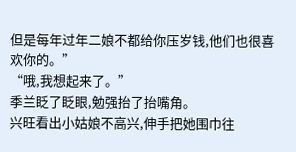但是每年过年二娘不都给你压岁钱,他们也很喜欢你的。”
“哦,我想起来了。”
季兰眨了眨眼,勉强抬了抬嘴角。
兴旺看出小姑娘不高兴,伸手把她围巾往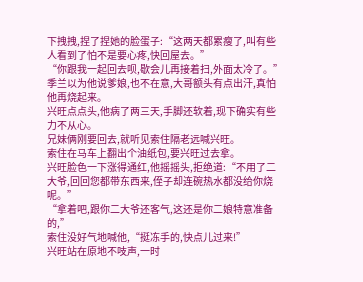下拽拽,捏了捏她的脸蛋子:“这两天都累瘦了,叫有些人看到了怕不是要心疼,快回屋去。”
“你跟我一起回去呗,歇会儿再接着扫,外面太冷了。”
季兰以为他说爹娘,也不在意,大哥额头有点出汗,真怕他再烧起来。
兴旺点点头,他病了两三天,手脚还软着,现下确实有些力不从心。
兄妹俩刚要回去,就听见索住隔老远喊兴旺。
索住在马车上翻出个油纸包,要兴旺过去拿。
兴旺脸色一下涨得通红,他摇摇头,拒绝道:“不用了二大爷,回回您都带东西来,侄子却连碗热水都没给你烧呢。”
“拿着吧,跟你二大爷还客气,这还是你二娘特意准备的,”
索住没好气地喊他,“挺冻手的,快点儿过来!”
兴旺站在原地不吱声,一时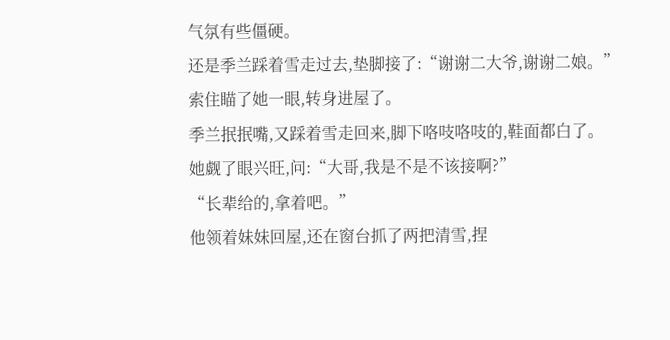气氛有些僵硬。
还是季兰踩着雪走过去,垫脚接了:“谢谢二大爷,谢谢二娘。”
索住瞄了她一眼,转身进屋了。
季兰抿抿嘴,又踩着雪走回来,脚下咯吱咯吱的,鞋面都白了。
她觑了眼兴旺,问:“大哥,我是不是不该接啊?”
“长辈给的,拿着吧。”
他领着妹妹回屋,还在窗台抓了两把清雪,捏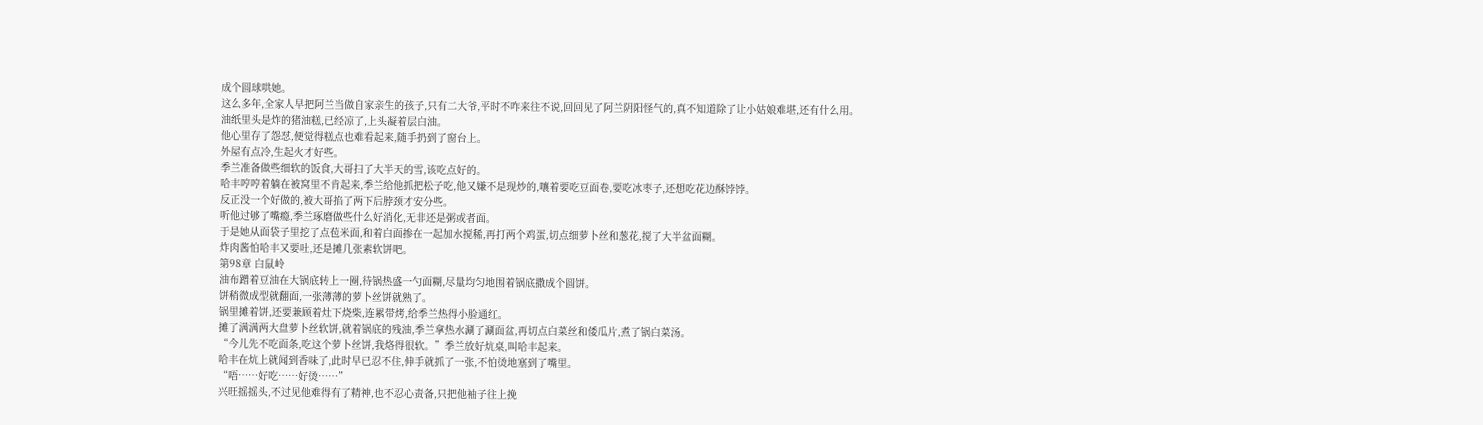成个圆球哄她。
这么多年,全家人早把阿兰当做自家亲生的孩子,只有二大爷,平时不咋来往不说,回回见了阿兰阴阳怪气的,真不知道除了让小姑娘难堪,还有什么用。
油纸里头是炸的猪油糕,已经凉了,上头凝着层白油。
他心里存了怨怼,便觉得糕点也难看起来,随手扔到了窗台上。
外屋有点冷,生起火才好些。
季兰准备做些细软的饭食,大哥扫了大半天的雪,该吃点好的。
哈丰哼哼着躺在被窝里不肯起来,季兰给他抓把松子吃,他又嫌不是现炒的,嚷着要吃豆面卷,要吃冰枣子,还想吃花边酥饽饽。
反正没一个好做的,被大哥掐了两下后脖颈才安分些。
听他过够了嘴瘾,季兰琢磨做些什么好消化,无非还是粥或者面。
于是她从面袋子里挖了点苞米面,和着白面掺在一起加水搅稀,再打两个鸡蛋,切点细萝卜丝和葱花,搅了大半盆面糊。
炸肉酱怕哈丰又要吐,还是摊几张素软饼吧。
第98章 白鼠岭
油布蹭着豆油在大锅底转上一圈,待锅热盛一勺面糊,尽量均匀地围着锅底撒成个圆饼。
饼稍微成型就翻面,一张薄薄的萝卜丝饼就熟了。
锅里摊着饼,还要兼顾着灶下烧柴,连累带烤,给季兰热得小脸通红。
摊了满满两大盘萝卜丝软饼,就着锅底的残油,季兰拿热水涮了涮面盆,再切点白菜丝和倭瓜片,煮了锅白菜汤。
“今儿先不吃面条,吃这个萝卜丝饼,我烙得很软。”季兰放好炕桌,叫哈丰起来。
哈丰在炕上就闻到香味了,此时早已忍不住,伸手就抓了一张,不怕烫地塞到了嘴里。
“唔……好吃……好烫……”
兴旺摇摇头,不过见他难得有了精神,也不忍心责备,只把他袖子往上挽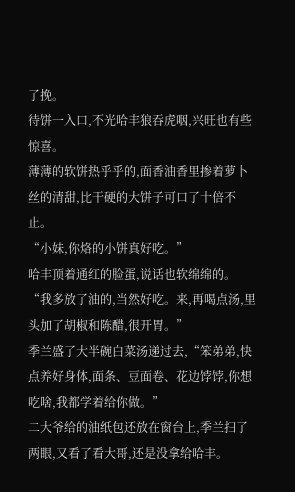了挽。
待饼一入口,不光哈丰狼吞虎咽,兴旺也有些惊喜。
薄薄的软饼热乎乎的,面香油香里掺着萝卜丝的清甜,比干硬的大饼子可口了十倍不止。
“小妹,你烙的小饼真好吃。”
哈丰顶着通红的脸蛋,说话也软绵绵的。
“我多放了油的,当然好吃。来,再喝点汤,里头加了胡椒和陈醋,很开胃。”
季兰盛了大半碗白菜汤递过去,“笨弟弟,快点养好身体,面条、豆面卷、花边饽饽,你想吃啥,我都学着给你做。”
二大爷给的油纸包还放在窗台上,季兰扫了两眼,又看了看大哥,还是没拿给哈丰。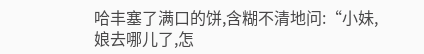哈丰塞了满口的饼,含糊不清地问:“小妹,娘去哪儿了,怎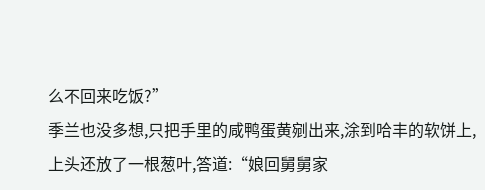么不回来吃饭?”
季兰也没多想,只把手里的咸鸭蛋黄剜出来,涂到哈丰的软饼上,上头还放了一根葱叶,答道:“娘回舅舅家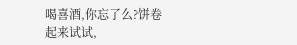喝喜酒,你忘了么?饼卷起来试试,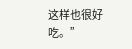这样也很好吃。”